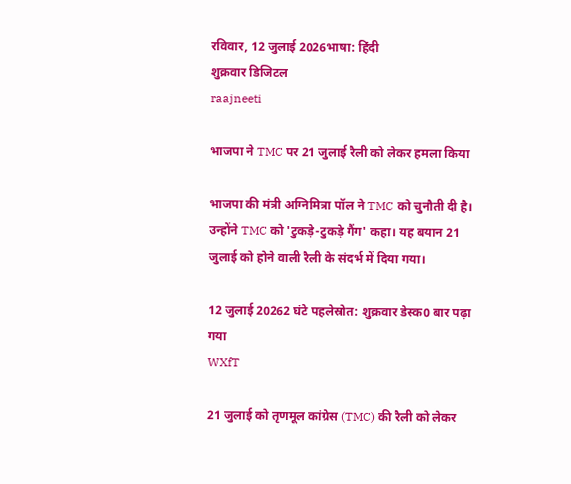रविवार, 12 जुलाई 2026भाषा: हिंदी
शुक्रवार डिजिटल
raajneeti

भाजपा ने TMC पर 21 जुलाई रैली को लेकर हमला किया

भाजपा की मंत्री अग्निमित्रा पॉल ने TMC को चुनौती दी है। उन्होंने TMC को 'टुकड़े-टुकड़े गैंग' कहा। यह बयान 21 जुलाई को होने वाली रैली के संदर्भ में दिया गया।

12 जुलाई 20262 घंटे पहलेस्रोत: शुक्रवार डेस्क0 बार पढ़ा गया
WXfT

21 जुलाई को तृणमूल कांग्रेस (TMC) की रैली को लेकर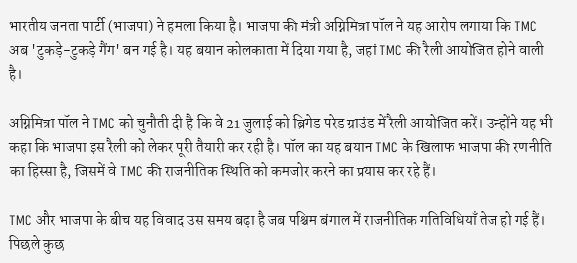भारतीय जनता पार्टी (भाजपा) ने हमला किया है। भाजपा की मंत्री अग्निमित्रा पॉल ने यह आरोप लगाया कि TMC अब 'टुकड़े-टुकड़े गैंग' बन गई है। यह बयान कोलकाता में दिया गया है, जहां TMC की रैली आयोजित होने वाली है।

अग्निमित्रा पॉल ने TMC को चुनौती दी है कि वे 21 जुलाई को ब्रिगेड परेड ग्राउंड में रैली आयोजित करें। उन्होंने यह भी कहा कि भाजपा इस रैली को लेकर पूरी तैयारी कर रही है। पॉल का यह बयान TMC के खिलाफ भाजपा की रणनीति का हिस्सा है, जिसमें वे TMC की राजनीतिक स्थिति को कमजोर करने का प्रयास कर रहे हैं।

TMC और भाजपा के बीच यह विवाद उस समय बढ़ा है जब पश्चिम बंगाल में राजनीतिक गतिविधियाँ तेज हो गई हैं। पिछले कुछ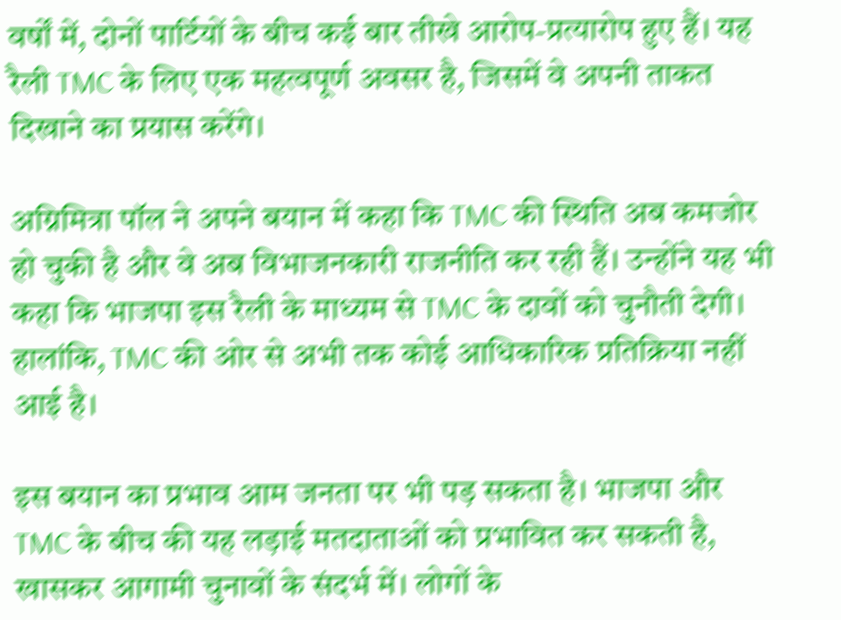वर्षों में, दोनों पार्टियों के बीच कई बार तीखे आरोप-प्रत्यारोप हुए हैं। यह रैली TMC के लिए एक महत्वपूर्ण अवसर है, जिसमें वे अपनी ताकत दिखाने का प्रयास करेंगे।

अग्निमित्रा पॉल ने अपने बयान में कहा कि TMC की स्थिति अब कमजोर हो चुकी है और वे अब विभाजनकारी राजनीति कर रही हैं। उन्होंने यह भी कहा कि भाजपा इस रैली के माध्यम से TMC के दावों को चुनौती देगी। हालांकि, TMC की ओर से अभी तक कोई आधिकारिक प्रतिक्रिया नहीं आई है।

इस बयान का प्रभाव आम जनता पर भी पड़ सकता है। भाजपा और TMC के बीच की यह लड़ाई मतदाताओं को प्रभावित कर सकती है, खासकर आगामी चुनावों के संदर्भ में। लोगों के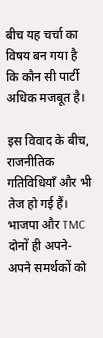बीच यह चर्चा का विषय बन गया है कि कौन सी पार्टी अधिक मजबूत है।

इस विवाद के बीच, राजनीतिक गतिविधियाँ और भी तेज हो गई हैं। भाजपा और TMC दोनों ही अपने-अपने समर्थकों को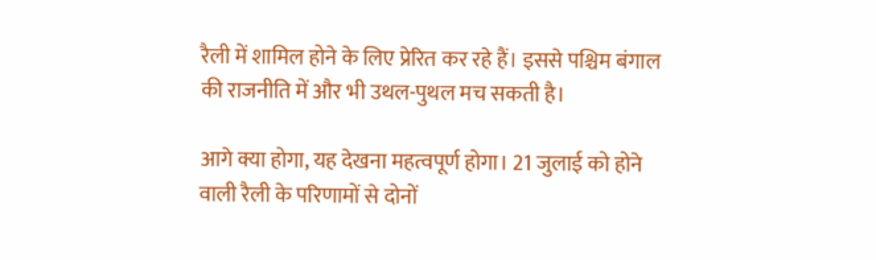रैली में शामिल होने के लिए प्रेरित कर रहे हैं। इससे पश्चिम बंगाल की राजनीति में और भी उथल-पुथल मच सकती है।

आगे क्या होगा, यह देखना महत्वपूर्ण होगा। 21 जुलाई को होने वाली रैली के परिणामों से दोनों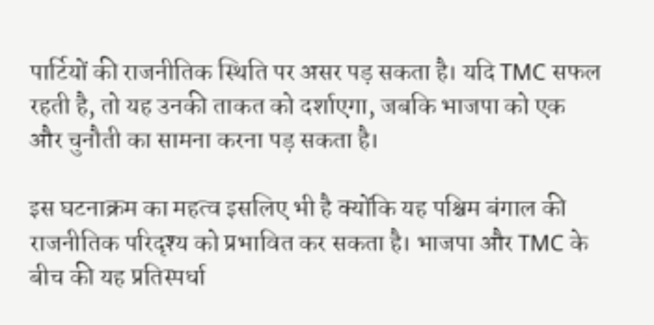पार्टियों की राजनीतिक स्थिति पर असर पड़ सकता है। यदि TMC सफल रहती है, तो यह उनकी ताकत को दर्शाएगा, जबकि भाजपा को एक और चुनौती का सामना करना पड़ सकता है।

इस घटनाक्रम का महत्व इसलिए भी है क्योंकि यह पश्चिम बंगाल की राजनीतिक परिदृश्य को प्रभावित कर सकता है। भाजपा और TMC के बीच की यह प्रतिस्पर्धा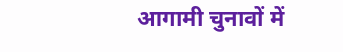आगामी चुनावों में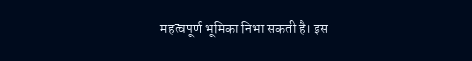महत्वपूर्ण भूमिका निभा सकती है। इस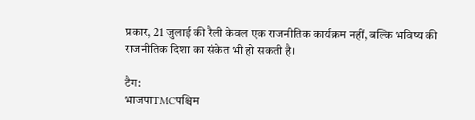प्रकार, 21 जुलाई की रैली केवल एक राजनीतिक कार्यक्रम नहीं, बल्कि भविष्य की राजनीतिक दिशा का संकेत भी हो सकती है।

टैग:
भाजपाTMCपश्चिम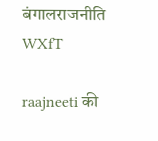बंगालराजनीति
WXfT

raajneeti की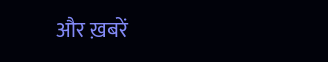और ख़बरें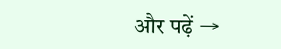और पढ़ें →